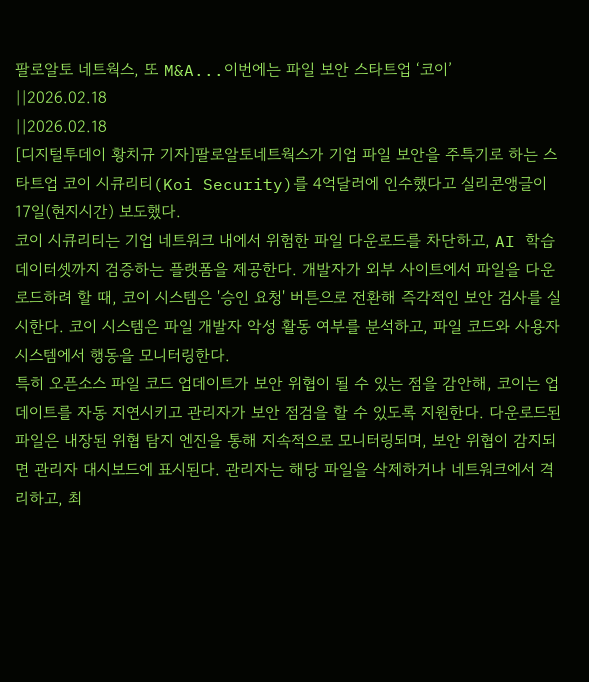팔로알토 네트웍스, 또 M&A...이번에는 파일 보안 스타트업 ‘코이’
||2026.02.18
||2026.02.18
[디지털투데이 황치규 기자]팔로알토네트웍스가 기업 파일 보안을 주특기로 하는 스타트업 코이 시큐리티(Koi Security)를 4억달러에 인수했다고 실리콘앵글이 17일(현지시간) 보도했다.
코이 시큐리티는 기업 네트워크 내에서 위험한 파일 다운로드를 차단하고, AI 학습 데이터셋까지 검증하는 플랫폼을 제공한다. 개발자가 외부 사이트에서 파일을 다운로드하려 할 때, 코이 시스템은 '승인 요청' 버튼으로 전환해 즉각적인 보안 검사를 실시한다. 코이 시스템은 파일 개발자 악성 활동 여부를 분석하고, 파일 코드와 사용자 시스템에서 행동을 모니터링한다.
특히 오픈소스 파일 코드 업데이트가 보안 위협이 될 수 있는 점을 감안해, 코이는 업데이트를 자동 지연시키고 관리자가 보안 점검을 할 수 있도록 지원한다. 다운로드된 파일은 내장된 위협 탐지 엔진을 통해 지속적으로 모니터링되며, 보안 위협이 감지되면 관리자 대시보드에 표시된다. 관리자는 해당 파일을 삭제하거나 네트워크에서 격리하고, 최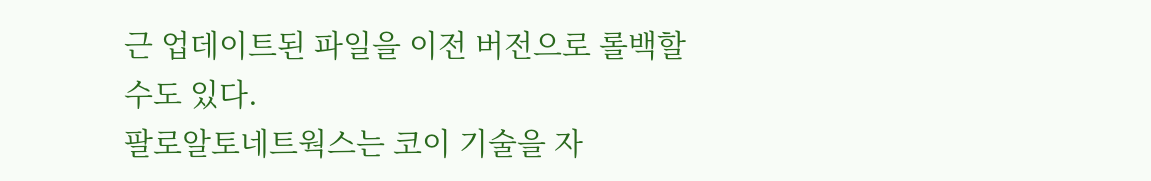근 업데이트된 파일을 이전 버전으로 롤백할 수도 있다.
팔로알토네트웍스는 코이 기술을 자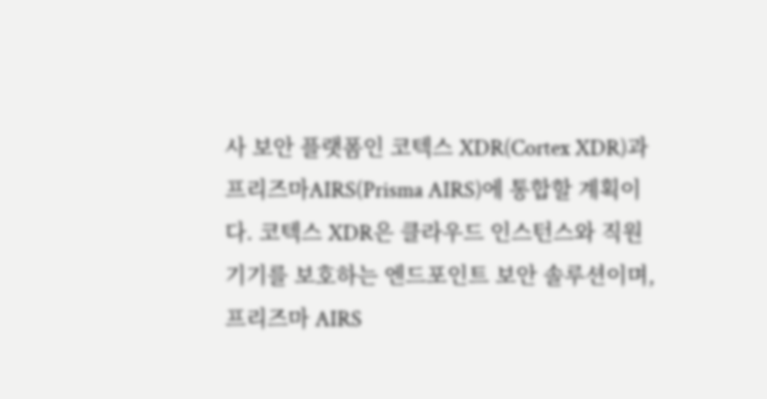사 보안 플랫폼인 코텍스 XDR(Cortex XDR)과 프리즈마AIRS(Prisma AIRS)에 통합할 계획이다. 코텍스 XDR은 클라우드 인스턴스와 직원 기기를 보호하는 엔드포인트 보안 솔루션이며, 프리즈마 AIRS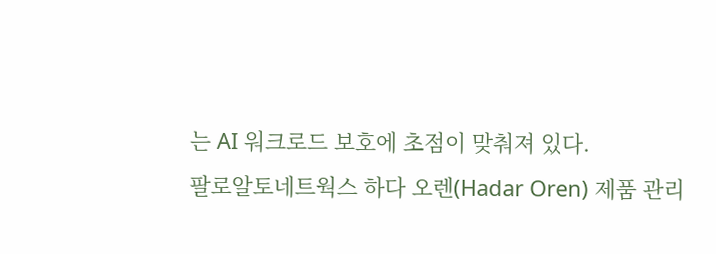는 AI 워크로드 보호에 초점이 맞춰져 있다.
팔로알토네트웍스 하다 오렌(Hadar Oren) 제품 관리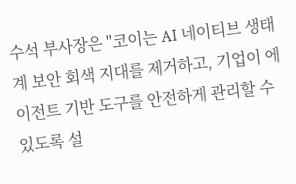수석 부사장은 "코이는 AI 네이티브 생태계 보안 회색 지대를 제거하고, 기업이 에이전트 기반 도구를 안전하게 관리할 수 있도록 설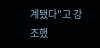계됐다"고 강조했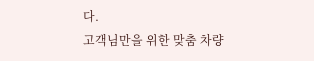다.
고객님만을 위한 맞춤 차량